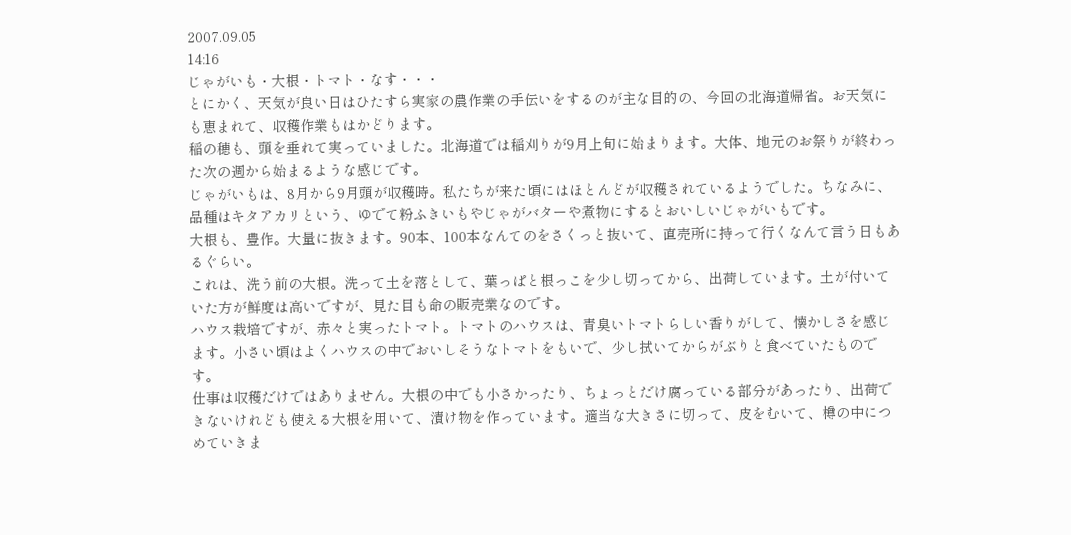2007.09.05
14:16
じゃがいも・大根・トマト・なす・・・
とにかく、天気が良い日はひたすら実家の農作業の手伝いをするのが主な目的の、今回の北海道帰省。お天気にも恵まれて、収穫作業もはかどります。
稲の穂も、頭を垂れて実っていました。北海道では稲刈りが9月上旬に始まります。大体、地元のお祭りが終わった次の週から始まるような感じです。
じゃがいもは、8月から9月頭が収穫時。私たちが来た頃にはほとんどが収穫されているようでした。ちなみに、品種はキタアカリという、ゆでて粉ふきいもやじゃがバターや煮物にするとおいしいじゃがいもです。
大根も、豊作。大量に抜きます。90本、100本なんてのをさくっと抜いて、直売所に持って行くなんて言う日もあるぐらい。
これは、洗う前の大根。洗って土を落として、葉っぱと根っこを少し切ってから、出荷しています。土が付いていた方が鮮度は高いですが、見た目も命の販売業なのです。
ハウス栽培ですが、赤々と実ったトマト。トマトのハウスは、青臭いトマトらしい香りがして、懐かしさを感じます。小さい頃はよくハウスの中でおいしそうなトマトをもいで、少し拭いてからがぶりと食べていたものです。
仕事は収穫だけではありません。大根の中でも小さかったり、ちょっとだけ腐っている部分があったり、出荷できないけれども使える大根を用いて、漬け物を作っています。適当な大きさに切って、皮をむいて、樽の中につめていきま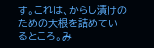す。これは、からし漬けのための大根を詰めているところ。み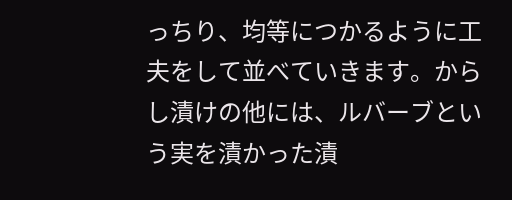っちり、均等につかるように工夫をして並べていきます。からし漬けの他には、ルバーブという実を漬かった漬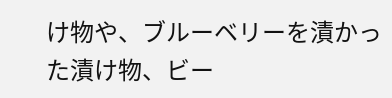け物や、ブルーベリーを漬かった漬け物、ビー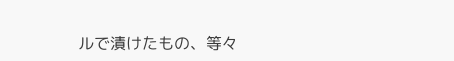ルで漬けたもの、等々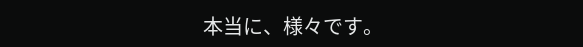本当に、様々です。